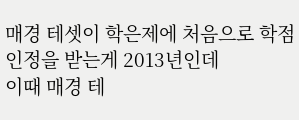매경 테셋이 학은제에 처음으로 학점 인정을 받는게 2013년인데
이때 매경 테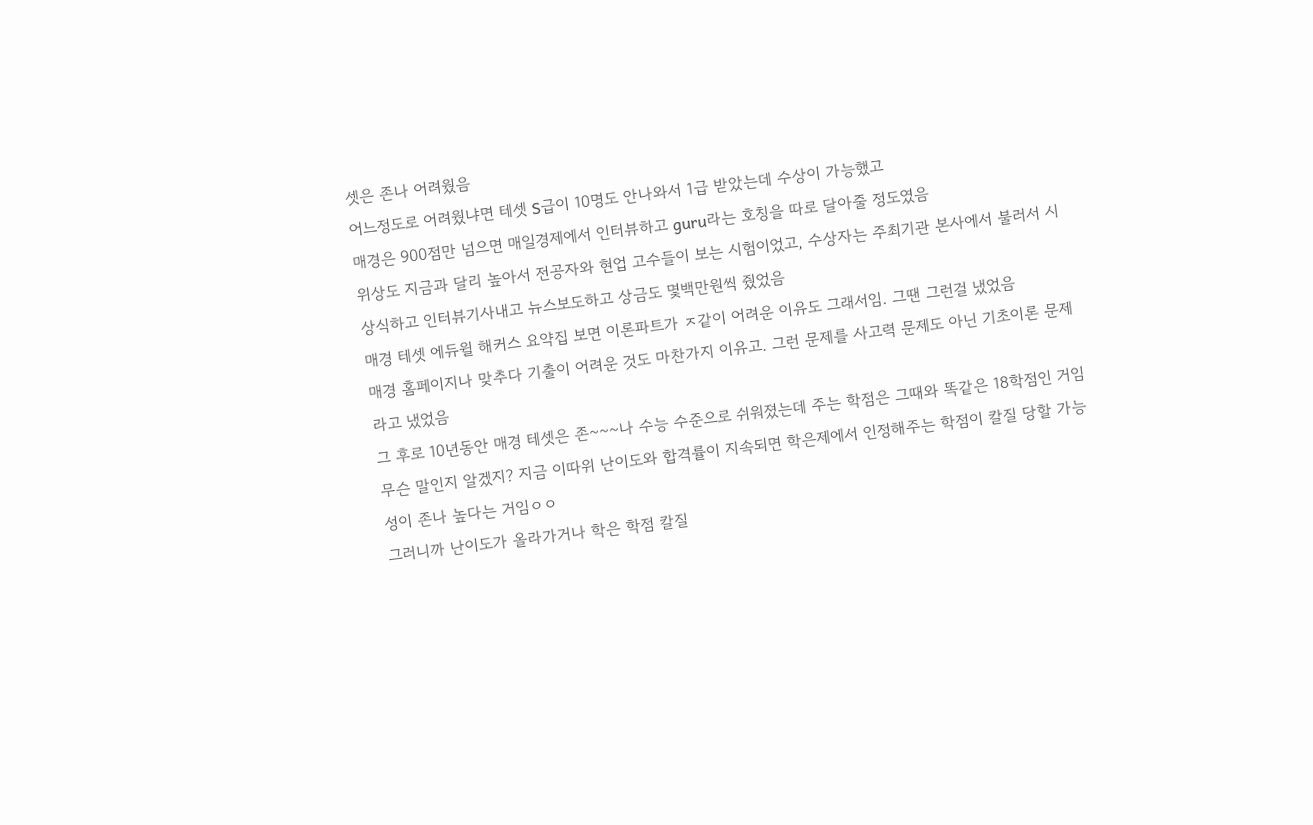셋은 존나 어려웠음
어느정도로 어려웠냐면 테셋 S급이 10명도 안나와서 1급 받았는데 수상이 가능했고
매경은 900점만 넘으면 매일경제에서 인터뷰하고 guru라는 호칭을 따로 달아줄 정도였음
위상도 지금과 달리 높아서 전공자와 현업 고수들이 보는 시험이었고, 수상자는 주최기관 본사에서 불러서 시상식하고 인터뷰기사내고 뉴스보도하고 상금도 몇백만원씩 줬었음
매경 테셋 에듀윌 해커스 요약집 보면 이론파트가 ㅈ같이 어려운 이유도 그래서임. 그땐 그런걸 냈었음
매경 홈페이지나 맞추다 기출이 어려운 것도 마찬가지 이유고. 그런 문제를 사고력 문제도 아닌 기초이론 문제라고 냈었음
그 후로 10년동안 매경 테셋은 존~~~나 수능 수준으로 쉬워졌는데 주는 학점은 그때와 똑같은 18학점인 거임
무슨 말인지 알겠지? 지금 이따위 난이도와 합격률이 지속되면 학은제에서 인정해주는 학점이 칼질 당할 가능성이 존나 높다는 거임ㅇㅇ
그러니까 난이도가 올라가거나 학은 학점 칼질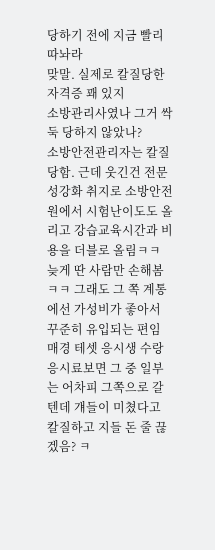당하기 전에 지금 빨리 따놔라
맞말. 실제로 칼질당한 자격증 꽤 있지
소방관리사였나 그거 싹둑 당하지 않았나?
소방안전관리자는 칼질당함. 근데 웃긴건 전문성강화 취지로 소방안전원에서 시험난이도도 올리고 강습교육시간과 비용을 더블로 올림ㅋㅋ 늦게 딴 사람만 손해봄ㅋㅋ 그래도 그 쪽 계통에선 가성비가 좋아서 꾸준히 유입되는 편임
매경 테셋 응시생 수랑 응시료보면 그 중 일부는 어차피 그쪽으로 갈텐데 걔들이 미쳤다고 칼질하고 지들 돈 줄 끊겠음? ㅋ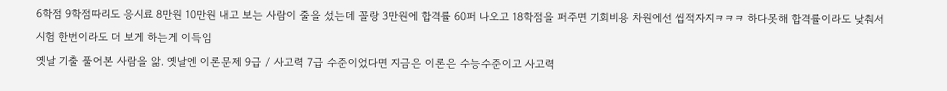6학점 9학점따리도 응시료 8만원 10만원 내고 보는 사람이 줄을 섰는데 꼴랑 3만원에 합격률 60퍼 나오고 18학점을 퍼주면 기회비용 차원에선 씹적자지ㅋㅋㅋ 하다못해 합격률이라도 낮춰서 시험 한번이라도 더 보게 하는게 이득임
옛날 기출 풀어본 사람을 앎. 옛날엔 이론문제 9급 / 사고력 7급 수준이었다면 지금은 이론은 수능수준이고 사고력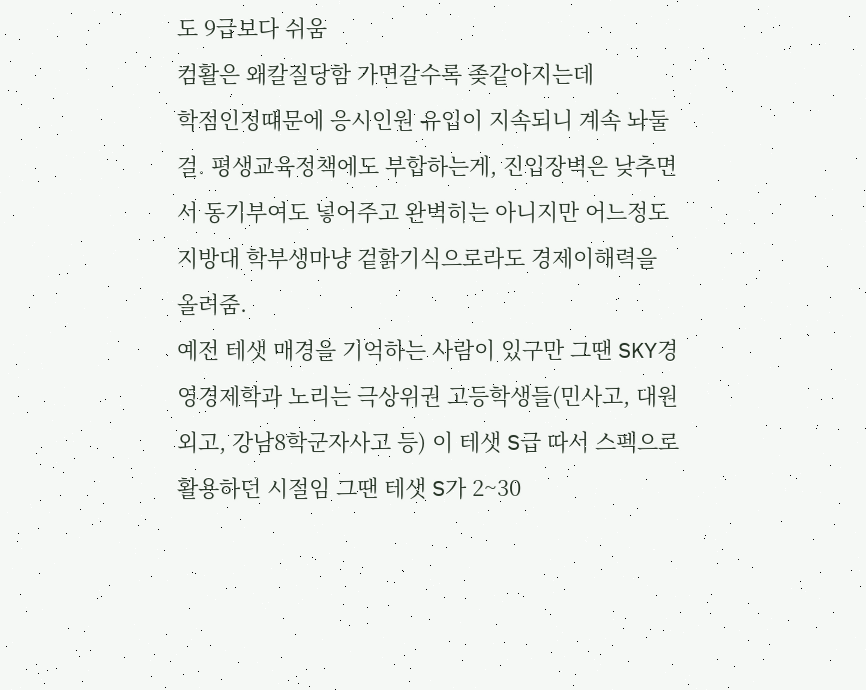도 9급보다 쉬움
컴활은 왜칼질당함 가면갈수록 좆같아지는데
학점인정떄문에 응시인원 유입이 지속되니 계속 놔둘걸. 평생교육정책에도 부합하는게, 진입장벽은 낮추면서 동기부여도 넣어주고 완벽히는 아니지만 어느정도 지방대 학부생마냥 겉핡기식으로라도 경제이해력을 올려줌.
예전 테샛 매경을 기억하는 사람이 있구만 그땐 SKY경영경제학과 노리는 극상위권 고등학생들(민사고, 대원외고, 강남8학군자사고 등) 이 테샛 S급 따서 스펙으로 활용하던 시절임 그땐 테샛 S가 2~30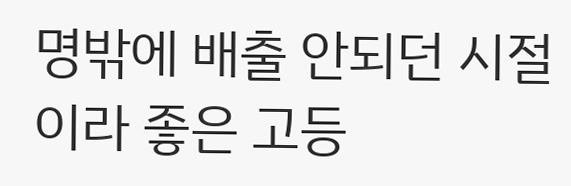명밖에 배출 안되던 시절이라 좋은 고등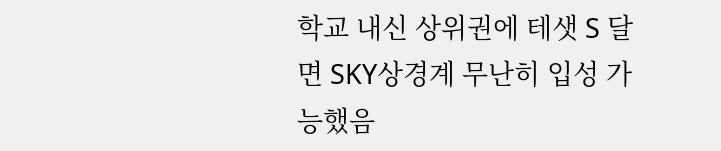학교 내신 상위권에 테샛 S 달면 SKY상경계 무난히 입성 가능했음